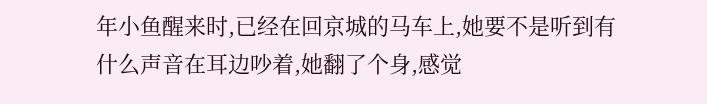年小鱼醒来时,已经在回京城的马车上,她要不是听到有什么声音在耳边吵着,她翻了个身,感觉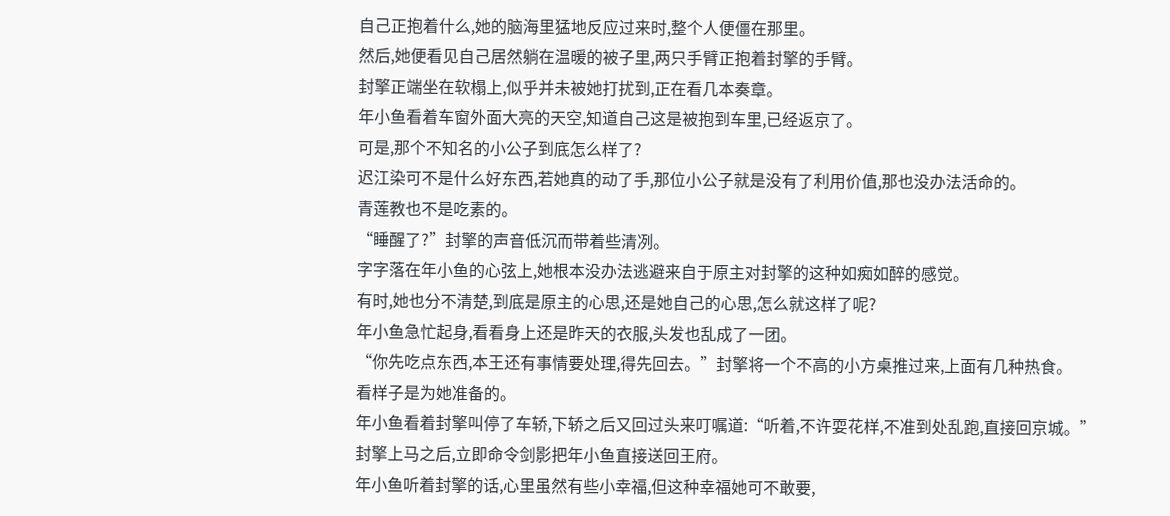自己正抱着什么,她的脑海里猛地反应过来时,整个人便僵在那里。
然后,她便看见自己居然躺在温暖的被子里,两只手臂正抱着封擎的手臂。
封擎正端坐在软榻上,似乎并未被她打扰到,正在看几本奏章。
年小鱼看着车窗外面大亮的天空,知道自己这是被抱到车里,已经返京了。
可是,那个不知名的小公子到底怎么样了?
迟江染可不是什么好东西,若她真的动了手,那位小公子就是没有了利用价值,那也没办法活命的。
青莲教也不是吃素的。
“睡醒了?”封擎的声音低沉而带着些清冽。
字字落在年小鱼的心弦上,她根本没办法逃避来自于原主对封擎的这种如痴如醉的感觉。
有时,她也分不清楚,到底是原主的心思,还是她自己的心思,怎么就这样了呢?
年小鱼急忙起身,看看身上还是昨天的衣服,头发也乱成了一团。
“你先吃点东西,本王还有事情要处理,得先回去。”封擎将一个不高的小方桌推过来,上面有几种热食。
看样子是为她准备的。
年小鱼看着封擎叫停了车轿,下轿之后又回过头来叮嘱道:“听着,不许耍花样,不准到处乱跑,直接回京城。”
封擎上马之后,立即命令剑影把年小鱼直接送回王府。
年小鱼听着封擎的话,心里虽然有些小幸福,但这种幸福她可不敢要,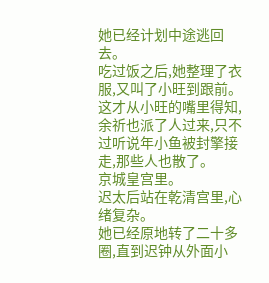她已经计划中途逃回去。
吃过饭之后,她整理了衣服,又叫了小旺到跟前。
这才从小旺的嘴里得知,余祈也派了人过来,只不过听说年小鱼被封擎接走,那些人也散了。
京城皇宫里。
迟太后站在乾清宫里,心绪复杂。
她已经原地转了二十多圈,直到迟钟从外面小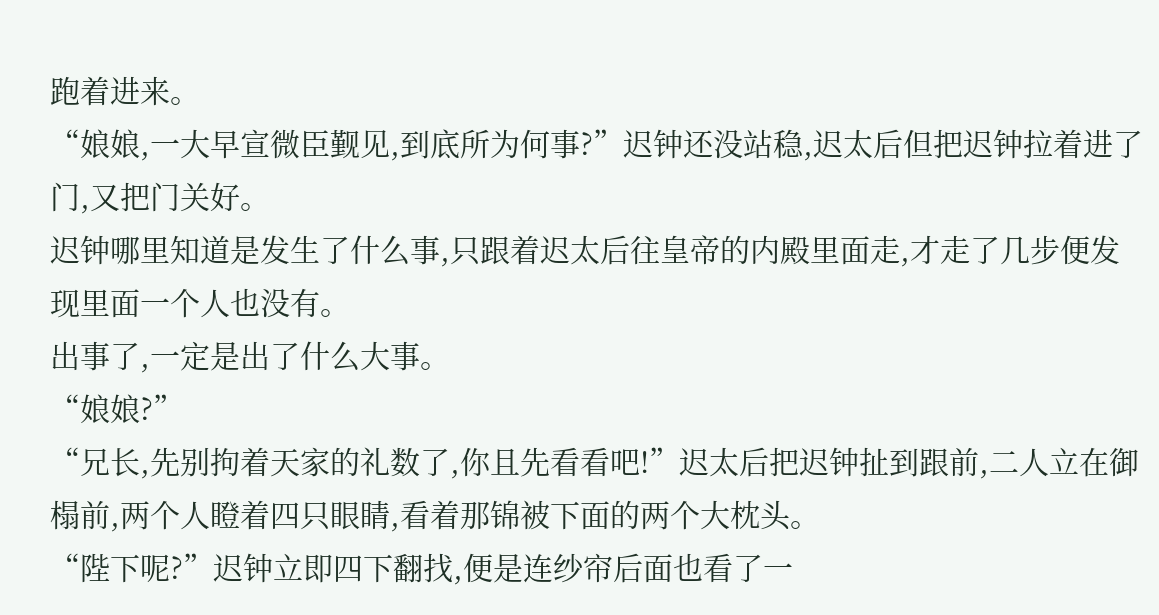跑着进来。
“娘娘,一大早宣微臣觐见,到底所为何事?”迟钟还没站稳,迟太后但把迟钟拉着进了门,又把门关好。
迟钟哪里知道是发生了什么事,只跟着迟太后往皇帝的内殿里面走,才走了几步便发现里面一个人也没有。
出事了,一定是出了什么大事。
“娘娘?”
“兄长,先别拘着天家的礼数了,你且先看看吧!”迟太后把迟钟扯到跟前,二人立在御榻前,两个人瞪着四只眼睛,看着那锦被下面的两个大枕头。
“陛下呢?”迟钟立即四下翻找,便是连纱帘后面也看了一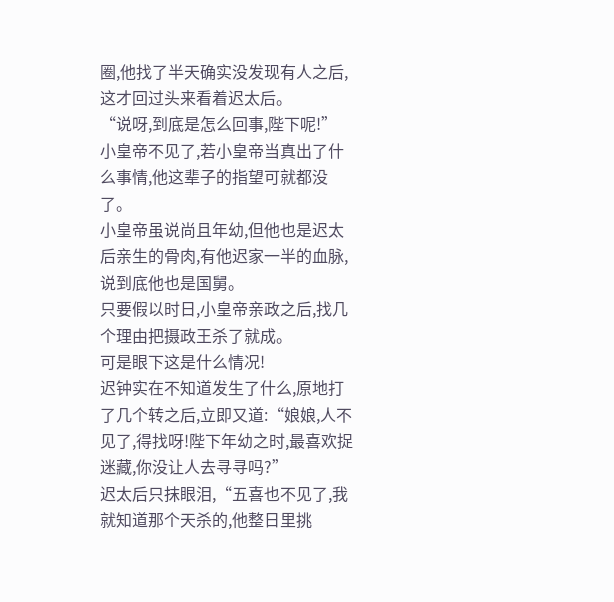圈,他找了半天确实没发现有人之后,这才回过头来看着迟太后。
“说呀,到底是怎么回事,陛下呢!”
小皇帝不见了,若小皇帝当真出了什么事情,他这辈子的指望可就都没了。
小皇帝虽说尚且年幼,但他也是迟太后亲生的骨肉,有他迟家一半的血脉,说到底他也是国舅。
只要假以时日,小皇帝亲政之后,找几个理由把摄政王杀了就成。
可是眼下这是什么情况!
迟钟实在不知道发生了什么,原地打了几个转之后,立即又道:“娘娘,人不见了,得找呀!陛下年幼之时,最喜欢捉迷藏,你没让人去寻寻吗?”
迟太后只抹眼泪,“五喜也不见了,我就知道那个天杀的,他整日里挑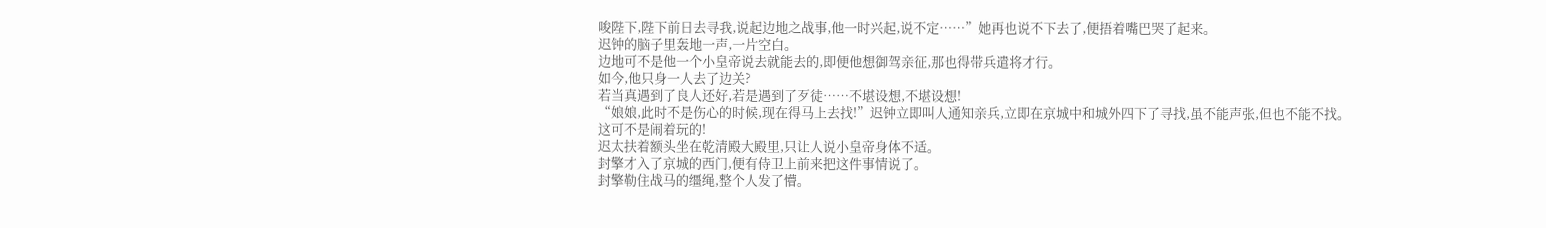唆陛下,陛下前日去寻我,说起边地之战事,他一时兴起,说不定……”她再也说不下去了,便捂着嘴巴哭了起来。
迟钟的脑子里轰地一声,一片空白。
边地可不是他一个小皇帝说去就能去的,即便他想御驾亲征,那也得带兵遣将才行。
如今,他只身一人去了边关?
若当真遇到了良人还好,若是遇到了歹徒……不堪设想,不堪设想!
“娘娘,此时不是伤心的时候,现在得马上去找!”迟钟立即叫人通知亲兵,立即在京城中和城外四下了寻找,虽不能声张,但也不能不找。
这可不是闹着玩的!
迟太扶着额头坐在乾清殿大殿里,只让人说小皇帝身体不适。
封擎才入了京城的西门,便有侍卫上前来把这件事情说了。
封擎勒住战马的缰绳,整个人发了懵。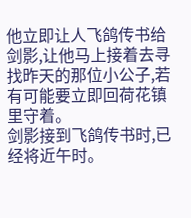他立即让人飞鸽传书给剑影,让他马上接着去寻找昨天的那位小公子,若有可能要立即回荷花镇里守着。
剑影接到飞鸽传书时,已经将近午时。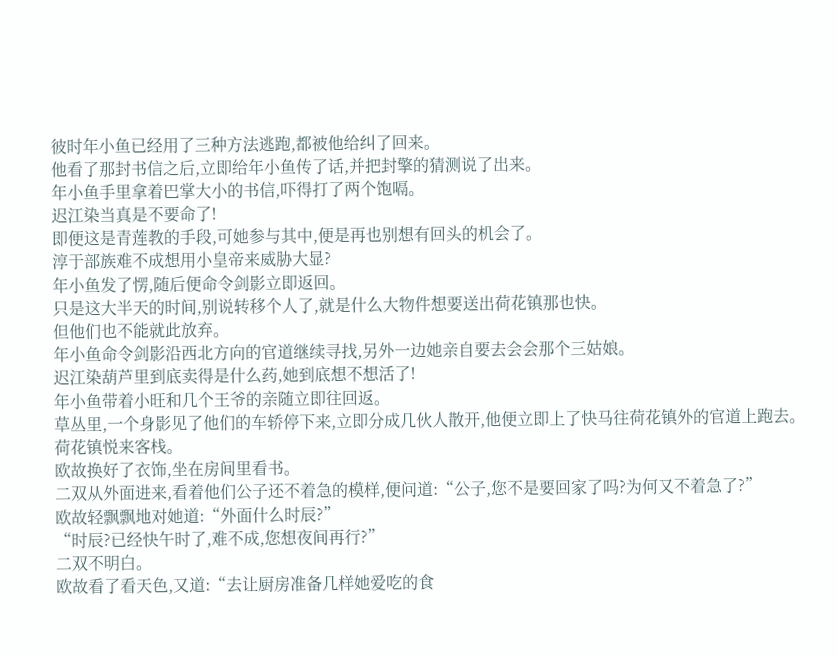彼时年小鱼已经用了三种方法逃跑,都被他给纠了回来。
他看了那封书信之后,立即给年小鱼传了话,并把封擎的猜测说了出来。
年小鱼手里拿着巴掌大小的书信,吓得打了两个饱嗝。
迟江染当真是不要命了!
即便这是青莲教的手段,可她参与其中,便是再也别想有回头的机会了。
淳于部族难不成想用小皇帝来威胁大显?
年小鱼发了愣,随后便命令剑影立即返回。
只是这大半天的时间,别说转移个人了,就是什么大物件想要送出荷花镇那也快。
但他们也不能就此放弃。
年小鱼命令剑影沿西北方向的官道继续寻找,另外一边她亲自要去会会那个三姑娘。
迟江染葫芦里到底卖得是什么药,她到底想不想活了!
年小鱼带着小旺和几个王爷的亲随立即往回返。
草丛里,一个身影见了他们的车轿停下来,立即分成几伙人散开,他便立即上了快马往荷花镇外的官道上跑去。
荷花镇悦来客栈。
欧故换好了衣饰,坐在房间里看书。
二双从外面进来,看着他们公子还不着急的模样,便问道:“公子,您不是要回家了吗?为何又不着急了?”
欧故轻飘飘地对她道:“外面什么时辰?”
“时辰?已经快午时了,难不成,您想夜间再行?”
二双不明白。
欧故看了看天色,又道:“去让厨房准备几样她爱吃的食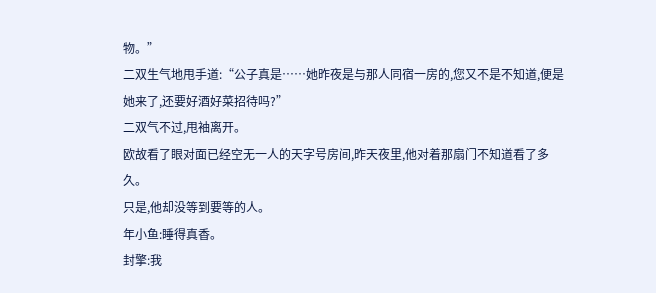物。”
二双生气地甩手道:“公子真是……她昨夜是与那人同宿一房的,您又不是不知道,便是她来了,还要好酒好菜招待吗?”
二双气不过,甩袖离开。
欧故看了眼对面已经空无一人的天字号房间,昨天夜里,他对着那扇门不知道看了多久。
只是,他却没等到要等的人。
年小鱼:睡得真香。
封擎:我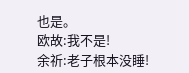也是。
欧故:我不是!
余祈:老子根本没睡!